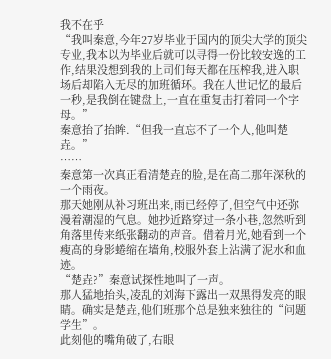我不在乎
“我叫秦意,今年27岁毕业于国内的顶尖大学的顶尖专业,我本以为毕业后就可以寻得一份比较安逸的工作,结果没想到我的上司们每天都在压榨我,进入职场后却陷入无尽的加班循环。我在人世记忆的最后一秒,是我倒在键盘上,一直在重复击打着同一个字母。”
秦意抬了抬眸.“但我一直忘不了一个人,他叫楚垚。”
……
秦意第一次真正看清楚垚的脸,是在高二那年深秋的一个雨夜。
那天她刚从补习班出来,雨已经停了,但空气中还弥漫着潮湿的气息。她抄近路穿过一条小巷,忽然听到角落里传来纸张翻动的声音。借着月光,她看到一个瘦高的身影蜷缩在墙角,校服外套上沾满了泥水和血迹。
“楚垚?”秦意试探性地叫了一声。
那人猛地抬头,凌乱的刘海下露出一双黑得发亮的眼睛。确实是楚垚,他们班那个总是独来独往的“问题学生”。
此刻他的嘴角破了,右眼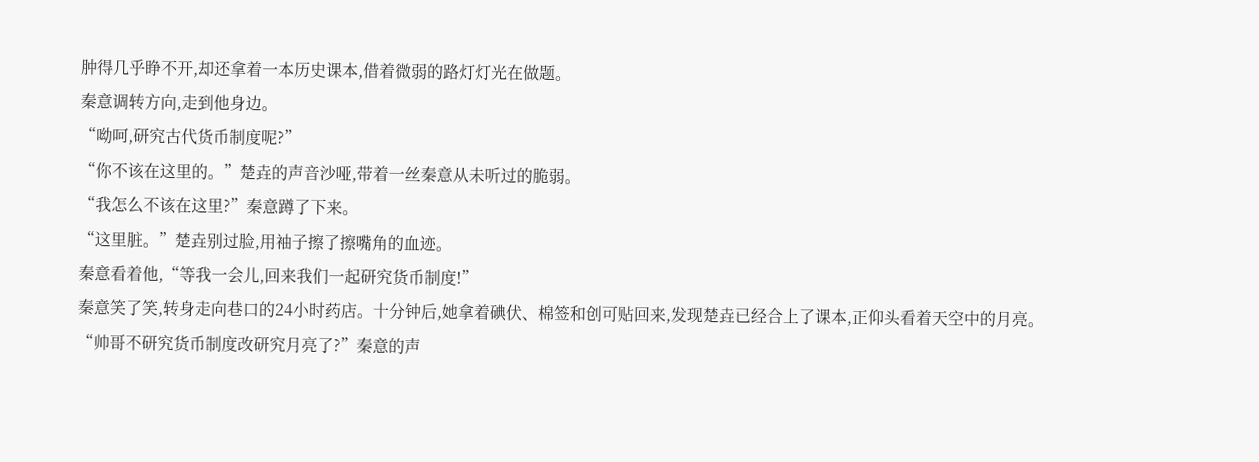肿得几乎睁不开,却还拿着一本历史课本,借着微弱的路灯灯光在做题。
秦意调转方向,走到他身边。
“呦呵,研究古代货币制度呢?”
“你不该在这里的。”楚垚的声音沙哑,带着一丝秦意从未听过的脆弱。
“我怎么不该在这里?”秦意蹲了下来。
“这里脏。”楚垚别过脸,用袖子擦了擦嘴角的血迹。
秦意看着他,“等我一会儿,回来我们一起研究货币制度!”
秦意笑了笑,转身走向巷口的24小时药店。十分钟后,她拿着碘伏、棉签和创可贴回来,发现楚垚已经合上了课本,正仰头看着天空中的月亮。
“帅哥不研究货币制度改研究月亮了?”秦意的声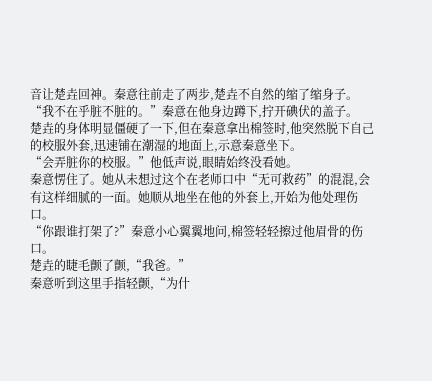音让楚垚回神。秦意往前走了两步,楚垚不自然的缩了缩身子。
“我不在乎脏不脏的。”秦意在他身边蹲下,拧开碘伏的盖子。
楚垚的身体明显僵硬了一下,但在秦意拿出棉签时,他突然脱下自己的校服外套,迅速铺在潮湿的地面上,示意秦意坐下。
“会弄脏你的校服。”他低声说,眼睛始终没看她。
秦意愣住了。她从未想过这个在老师口中“无可救药”的混混,会有这样细腻的一面。她顺从地坐在他的外套上,开始为他处理伤口。
“你跟谁打架了?”秦意小心翼翼地问,棉签轻轻擦过他眉骨的伤口。
楚垚的睫毛颤了颤,“我爸。”
秦意听到这里手指轻颤,“为什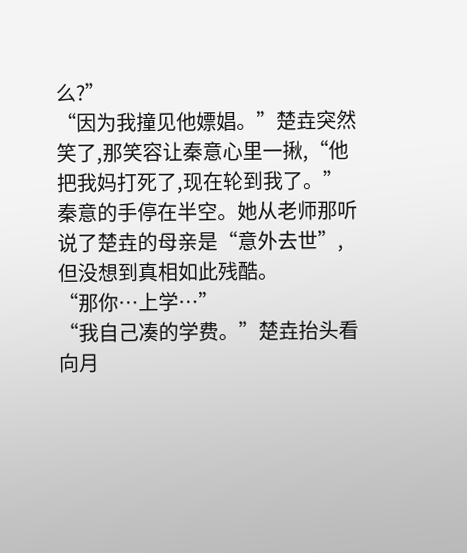么?”
“因为我撞见他嫖娼。”楚垚突然笑了,那笑容让秦意心里一揪,“他把我妈打死了,现在轮到我了。”
秦意的手停在半空。她从老师那听说了楚垚的母亲是“意外去世”,但没想到真相如此残酷。
“那你…上学…”
“我自己凑的学费。”楚垚抬头看向月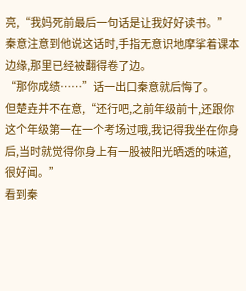亮,“我妈死前最后一句话是让我好好读书。”
秦意注意到他说这话时,手指无意识地摩挲着课本边缘,那里已经被翻得卷了边。
“那你成绩……”话一出口秦意就后悔了。
但楚垚并不在意,“还行吧,之前年级前十,还跟你这个年级第一在一个考场过哦,我记得我坐在你身后,当时就觉得你身上有一股被阳光晒透的味道,很好闻。”
看到秦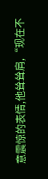意震惊的表情,他耸耸肩,“现在不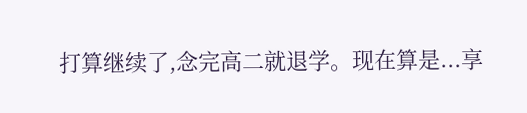打算继续了,念完高二就退学。现在算是...享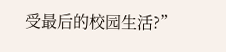受最后的校园生活?”